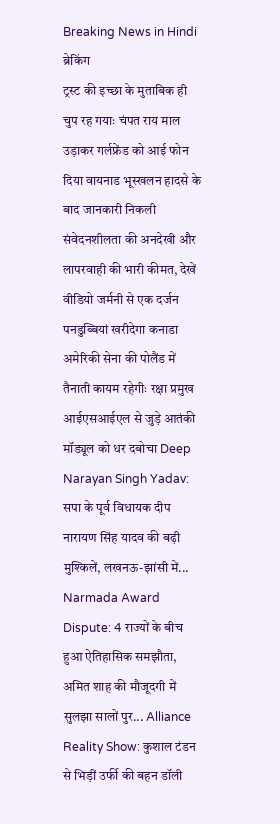Breaking News in Hindi
ब्रेकिंग
ट्रस्ट की इच्छा के मुताबिक ही चुप रह गयाः चंपत राय माल उड़ाकर गर्लफ्रेंड को आई फोन दिया वायनाड भूस्खलन हादसे के बाद जानकारी निकली संवेदनशीलता की अनदेखी और लापरवाही की भारी कीमत, देखें वीडियो जर्मनी से एक दर्जन पनडुब्बियां खरीदेगा कनाडा अमेरिकी सेना की पोलैंड में तैनाती कायम रहेगीः रक्षा प्रमुख आईएसआईएल से जुड़े आतंकी मॉड्यूल को धर दबोचा Deep Narayan Singh Yadav: सपा के पूर्व विधायक दीप नारायण सिंह यादव की बढ़ी मुश्किलें, लखनऊ-झांसी में... Narmada Award Dispute: 4 राज्यों के बीच हुआ ऐतिहासिक समझौता, अमित शाह की मौजूदगी में सुलझा सालों पुर... Alliance Reality Show: कुशाल टंडन से भिड़ीं उर्फी की बहन डॉली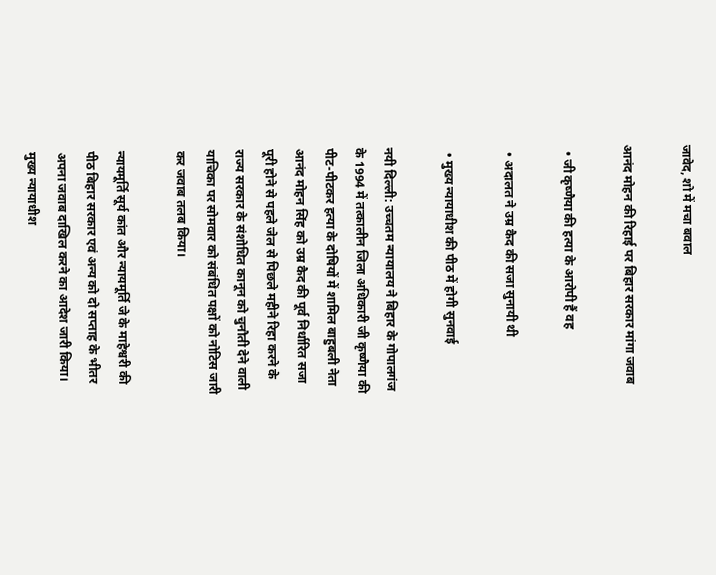जावेद, शो में मचा बवाल

आनंद मोहन की रिहाई पर बिहार सरकार मांगा जवाब

  • जी कृष्णैया की हत्या के आरोपी हैं वह

  • अदालत ने उम्र कैद की सजा सुनायी थी

  • मुख्य न्यायाधीश की पीठ में होगी सुनवाई

नयी दिल्ली: उच्चतम न्यायालय ने बिहार के गोपालगंज के 1994 में तत्कालीन जिला अधिकारी जी कृष्णैया की पीट-पीटकर हत्या के दोषियों में शामिल बाहुबली नेता आनंद मोहन सिंह को उम्र कैद की पूर्व निर्धारित सजा पूरी होने से पहले जेल से पिछले महीने रिहा करने के राज्य सरकार के संशोधित कानून को चुनौती देने वाली याचिका पर सोमवार को संबंधित पक्षों को नोटिस जारी कर जवाब तलब किया।

न्यायमूर्ति सूर्य कांत और न्यायमूर्ति जे के माहेश्वरी की पीठ बिहार सरकार एवं अन्य को दो सप्ताह के भीतर अपना जवाब दाखिल करने का आदेश जारी किया। मुख्य न्यायाधीश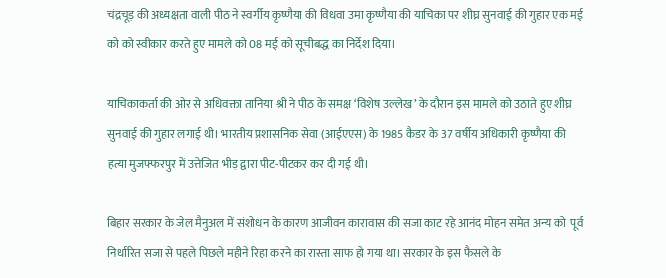चंद्रचूड़ की अध्यक्षता वाली पीठ ने स्वर्गीय कृष्णैया की विधवा उमा कृष्णैया की याचिका पर शीघ्र सुनवाई की गुहार एक मई को को स्वीकार करते हुए मामले को 08 मई को सूचीबद्ध का निर्देश दिया।

याचिकाकर्ता की ओर से अधिवक्ता तानिया श्री ने पीठ के समक्ष ‘विशेष उल्लेख’ के दौरान इस मामले को उठाते हुए शीघ्र सुनवाई की गुहार लगाई थी। भारतीय प्रशासनिक सेवा (आईएएस) के 1985 कैडर के 37 वर्षीय अधिकारी कृष्णैया की हत्या मुजफ्फरपुर में उत्तेजित भीड़ द्वारा पीट-पीटकर कर दी गई थी।

बिहार सरकार के जेल मैनुअल में संशोधन के कारण आजीवन कारावास की सजा काट रहे आनंद मोहन समेत अन्य को  पूर्व निर्धारित सजा से पहले पिछले महीने रिहा करने का रास्ता साफ हो गया था। सरकार के इस फैसले के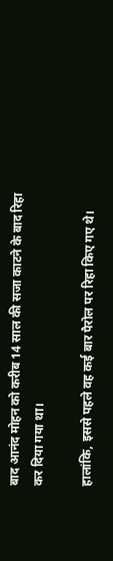बाद आनंद मोहन को करीब 14 साल की सजा काटने के बाद रिहा कर दिया गया था।

हालांकि, इससे पहले वह कई बार पैरोल पर रिहा किए गए थे।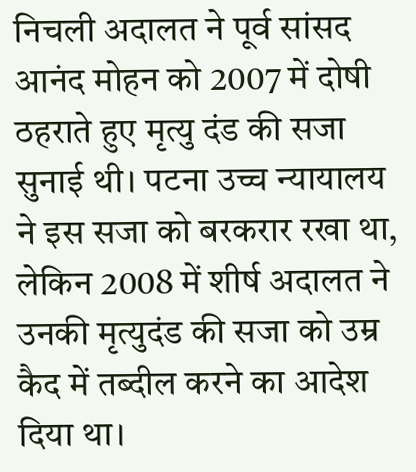निचली अदालत ने पूर्व सांसद आनंद मोहन को 2007 में दोषी ठहराते हुए मृत्यु दंड की सजा सुनाई थी। पटना उच्च न्यायालय ने इस सजा को बरकरार रखा था, लेकिन 2008 में शीर्ष अदालत ने उनकी मृत्युदंड की सजा को उम्र कैद में तब्दील करने का आदेश दिया था।